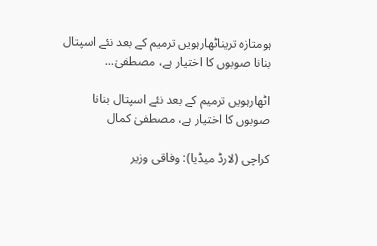ہومتازہ تریناٹھارہویں ترمیم کے بعد نئے اسپتال بنانا صوبوں کا اختیار ہے، مصطفیٰ...

اٹھارہویں ترمیم کے بعد نئے اسپتال بنانا صوبوں کا اختیار ہے، مصطفیٰ کمال

کراچی (لارڈ میڈیا): وفاقی وزیر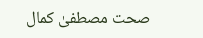صحت مصطفیٰ کمال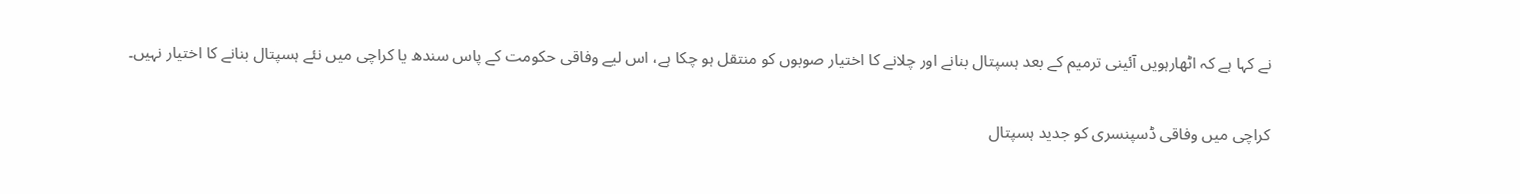نے کہا ہے کہ اٹھارہویں آئینی ترمیم کے بعد ہسپتال بنانے اور چلانے کا اختیار صوبوں کو منتقل ہو چکا ہے، اس لیے وفاقی حکومت کے پاس سندھ یا کراچی میں نئے ہسپتال بنانے کا اختیار نہیں۔

کراچی میں وفاقی ڈسپنسری کو جدید ہسپتال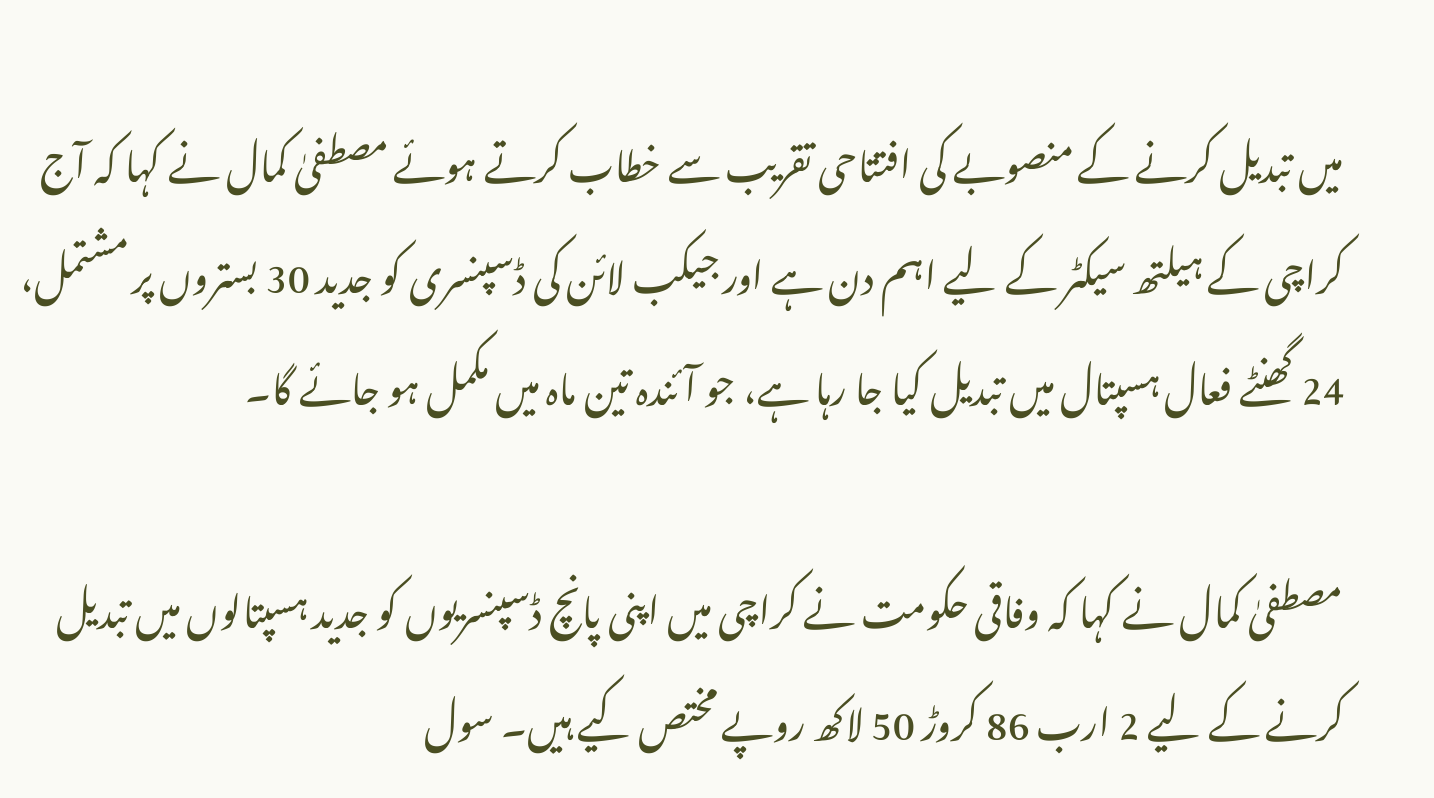میں تبدیل کرنے کے منصوبے کی افتتاحی تقریب سے خطاب کرتے ہوئے مصطفیٰ کمال نے کہا کہ آج کراچی کے ہیلتھ سیکٹر کے لیے اہم دن ہے اور جیکب لائن کی ڈسپنسری کو جدید 30 بستروں پر مشتمل، 24 گھنٹے فعال ہسپتال میں تبدیل کیا جا رہا ہے، جو آئندہ تین ماہ میں مکمل ہو جائے گا۔

مصطفیٰ کمال نے کہا کہ وفاقی حکومت نے کراچی میں اپنی پانچ ڈسپنسریوں کو جدید ہسپتالوں میں تبدیل کرنے کے لیے 2 ارب 86 کروڑ 50 لاکھ روپے مختص کیے ہیں۔ سول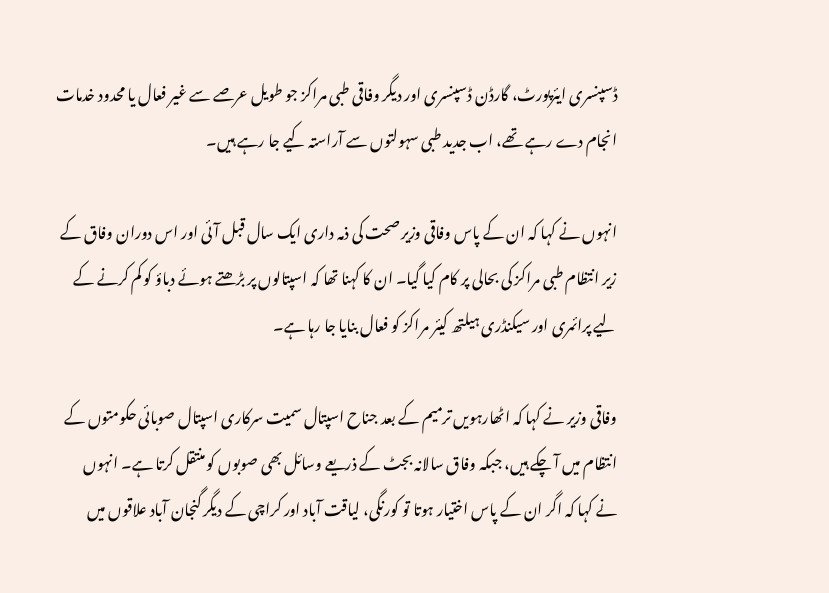ڈسپنسری ایئرپورٹ، گارڈن ڈسپنسری اور دیگر وفاقی طبی مراکز جو طویل عرصے سے غیر فعال یا محدود خدمات انجام دے رہے تھے، اب جدید طبی سہولتوں سے آراستہ کیے جا رہے ہیں۔

انہوں نے کہا کہ ان کے پاس وفاقی وزیر صحت کی ذمہ داری ایک سال قبل آئی اور اس دوران وفاق کے زیر انتظام طبی مراکز کی بحالی پر کام کیا گیا۔ ان کا کہنا تھا کہ اسپتالوں پر بڑھتے ہوئے دباؤ کو کم کرنے کے لیے پرائمری اور سیکنڈری ہیلتھ کیئر مراکز کو فعال بنایا جا رہا ہے۔

وفاقی وزیر نے کہا کہ اٹھارہویں ترمیم کے بعد جناح اسپتال سمیت سرکاری اسپتال صوبائی حکومتوں کے انتظام میں آ چکے ہیں، جبکہ وفاق سالانہ بجٹ کے ذریعے وسائل بھی صوبوں کو منتقل کرتا ہے۔ انہوں نے کہا کہ اگر ان کے پاس اختیار ہوتا تو کورنگی، لیاقت آباد اور کراچی کے دیگر گنجان آباد علاقوں میں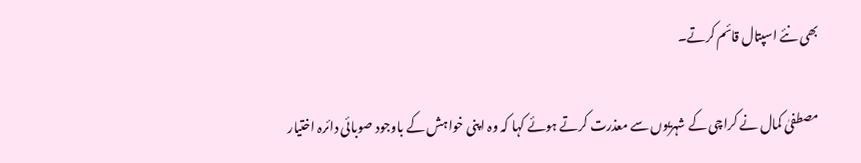بھی نئے اسپتال قائم کرتے۔

مصطفیٰ کمال نے کراچی کے شہریوں سے معذرت کرتے ہوئے کہا کہ وہ اپنی خواہش کے باوجود صوبائی دائرہ اختیار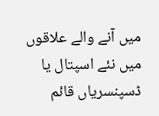میں آنے والے علاقوں میں نئے اسپتال یا ڈسپنسریاں قائم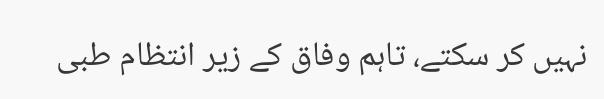نہیں کر سکتے، تاہم وفاق کے زیر انتظام طبی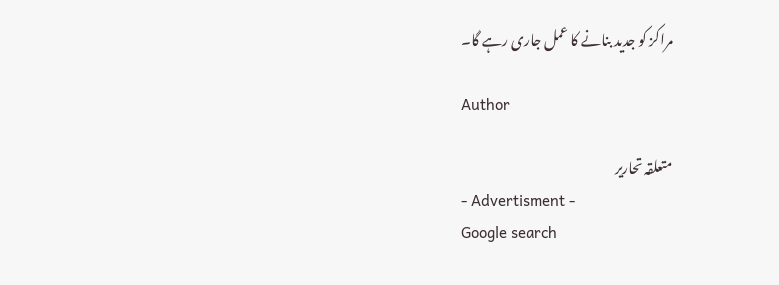مراکز کو جدید بنانے کا عمل جاری رہے گا۔

Author

متعلقہ تحاریر
- Advertisment -
Google search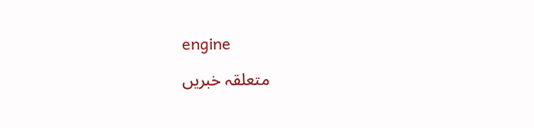engine

متعلقہ خبریں